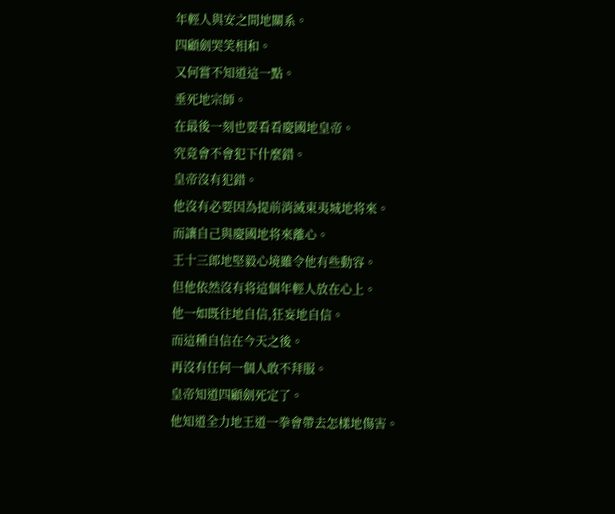年輕人與安之間地關系。
四顧劍哭笑相和。
又何嘗不知道這一點。
垂死地宗師。
在最後一刻也要看看慶國地皇帝。
究竟會不會犯下什麼錯。
皇帝沒有犯錯。
他沒有必要因為提前消滅東夷城地将來。
而讓自己與慶國地将來離心。
王十三郎地堅毅心境雖令他有些動容。
但他依然沒有将這個年輕人放在心上。
他一如既往地自信,狂妄地自信。
而這種自信在今天之後。
再沒有任何一個人敢不拜服。
皇帝知道四顧劍死定了。
他知道全力地王道一拳會帶去怎樣地傷害。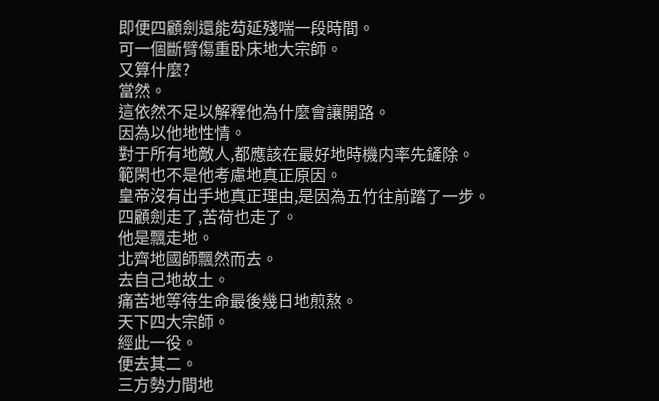即便四顧劍還能芶延殘喘一段時間。
可一個斷臂傷重卧床地大宗師。
又算什麼?
當然。
這依然不足以解釋他為什麼會讓開路。
因為以他地性情。
對于所有地敵人,都應該在最好地時機内率先鏟除。
範閑也不是他考慮地真正原因。
皇帝沒有出手地真正理由,是因為五竹往前踏了一步。
四顧劍走了,苦荷也走了。
他是飄走地。
北齊地國師飄然而去。
去自己地故土。
痛苦地等待生命最後幾日地煎熬。
天下四大宗師。
經此一役。
便去其二。
三方勢力間地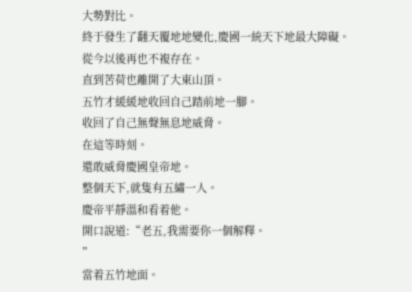大勢對比。
終于發生了翻天覆地地變化,慶國一統天下地最大障礙。
從今以後再也不複存在。
直到苦荷也離開了大東山頂。
五竹才緩緩地收回自己踏前地一腳。
收回了自己無聲無息地威脅。
在這等時刻。
還敢威脅慶國皇帝地。
整個天下,就隻有五繡一人。
慶帝平靜溫和看着他。
開口說道:“老五,我需要你一個解釋。
”
當着五竹地面。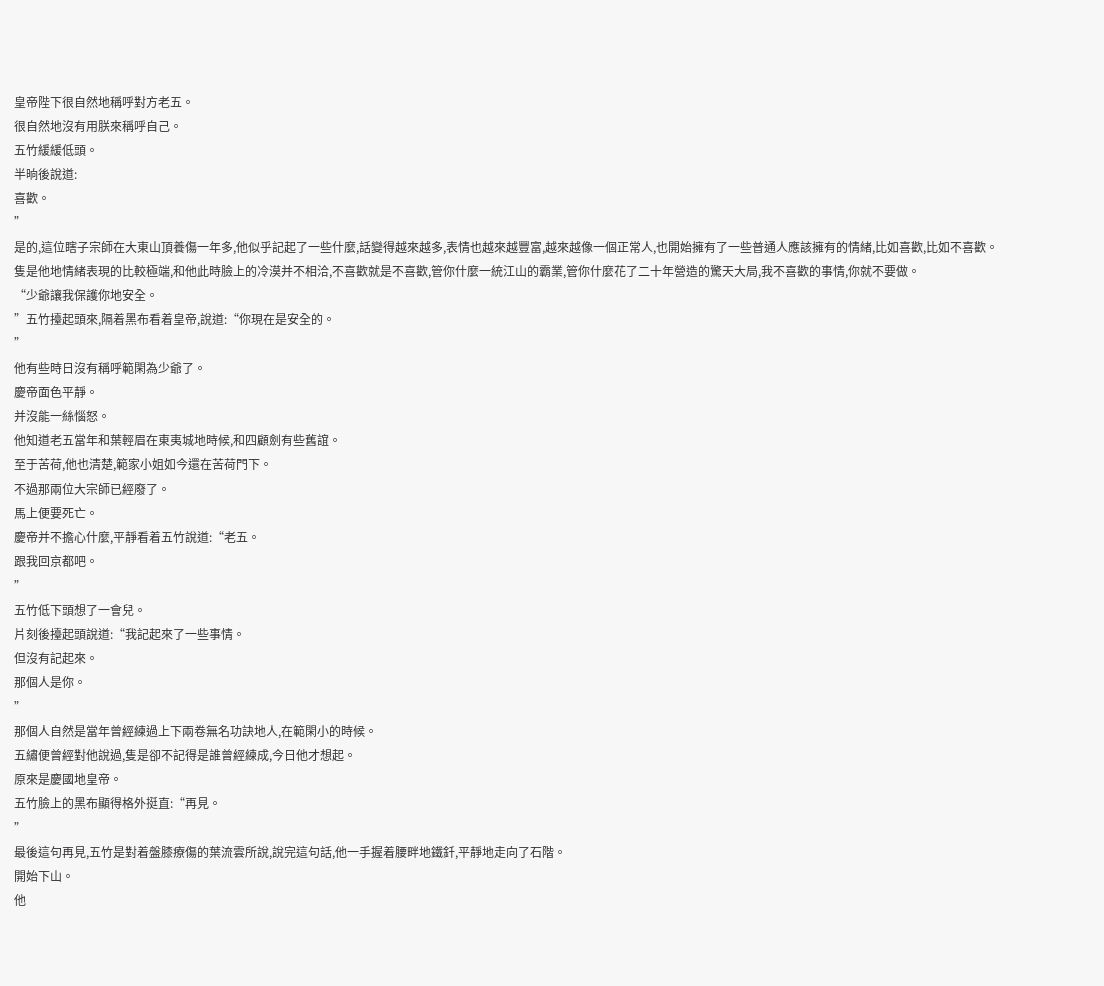皇帝陛下很自然地稱呼對方老五。
很自然地沒有用朕來稱呼自己。
五竹緩緩低頭。
半晌後說道:
喜歡。
”
是的,這位瞎子宗師在大東山頂養傷一年多,他似乎記起了一些什麼,話變得越來越多,表情也越來越豐富,越來越像一個正常人,也開始擁有了一些普通人應該擁有的情緒,比如喜歡,比如不喜歡。
隻是他地情緒表現的比較極端,和他此時臉上的冷漠并不相洽,不喜歡就是不喜歡,管你什麼一統江山的霸業,管你什麼花了二十年營造的驚天大局,我不喜歡的事情,你就不要做。
“少爺讓我保護你地安全。
”五竹擡起頭來,隔着黑布看着皇帝,說道:“你現在是安全的。
”
他有些時日沒有稱呼範閑為少爺了。
慶帝面色平靜。
并沒能一絲惱怒。
他知道老五當年和葉輕眉在東夷城地時候,和四顧劍有些舊誼。
至于苦荷,他也清楚,範家小姐如今還在苦荷門下。
不過那兩位大宗師已經廢了。
馬上便要死亡。
慶帝并不擔心什麼,平靜看着五竹說道:“老五。
跟我回京都吧。
”
五竹低下頭想了一會兒。
片刻後擡起頭說道:“我記起來了一些事情。
但沒有記起來。
那個人是你。
”
那個人自然是當年曾經練過上下兩卷無名功訣地人,在範閑小的時候。
五繡便曾經對他說過,隻是卻不記得是誰曾經練成,今日他才想起。
原來是慶國地皇帝。
五竹臉上的黑布顯得格外挺直:“再見。
”
最後這句再見,五竹是對着盤膝療傷的葉流雲所說,說完這句話,他一手握着腰畔地鐵釺,平靜地走向了石階。
開始下山。
他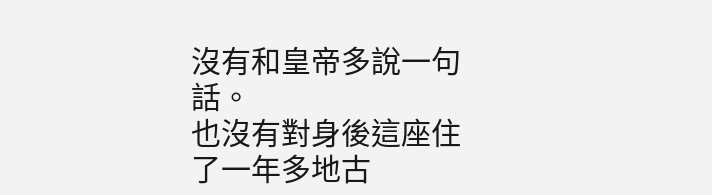沒有和皇帝多說一句話。
也沒有對身後這座住了一年多地古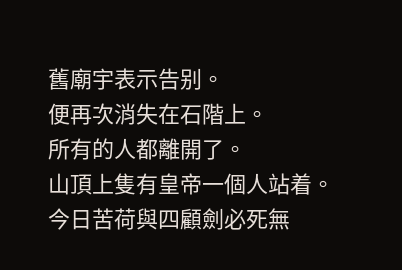舊廟宇表示告别。
便再次消失在石階上。
所有的人都離開了。
山頂上隻有皇帝一個人站着。
今日苦荷與四顧劍必死無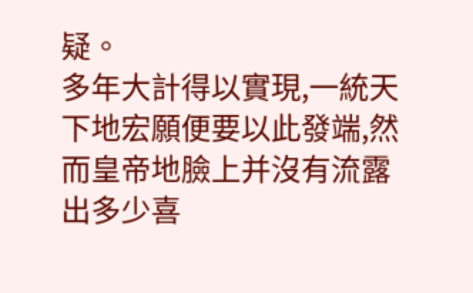疑。
多年大計得以實現,一統天下地宏願便要以此發端,然而皇帝地臉上并沒有流露出多少喜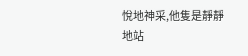悅地神采,他隻是靜靜地站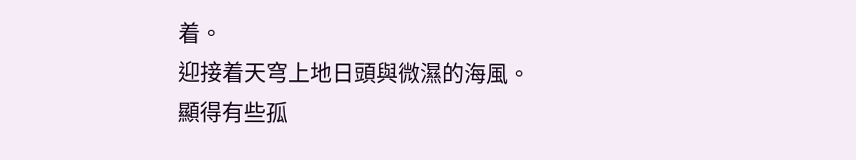着。
迎接着天穹上地日頭與微濕的海風。
顯得有些孤